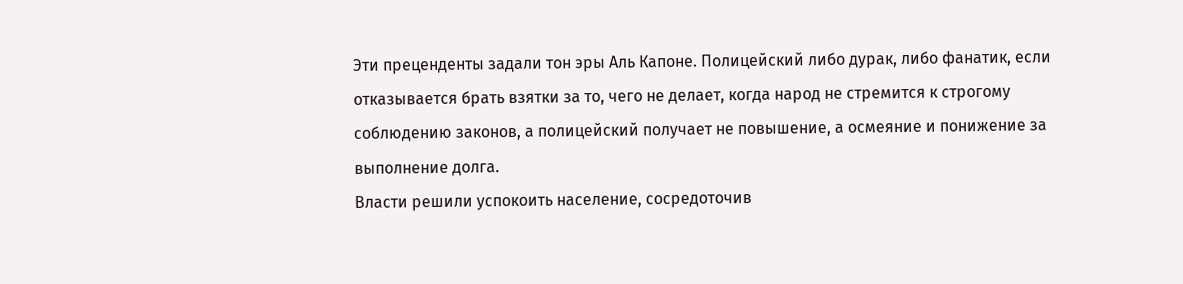Эти преценденты задали тон эры Аль Капоне. Полицейский либо дурак, либо фанатик, если отказывается брать взятки за то, чего не делает, когда народ не стремится к строгому соблюдению законов, а полицейский получает не повышение, а осмеяние и понижение за выполнение долга.
Власти решили успокоить население, сосредоточив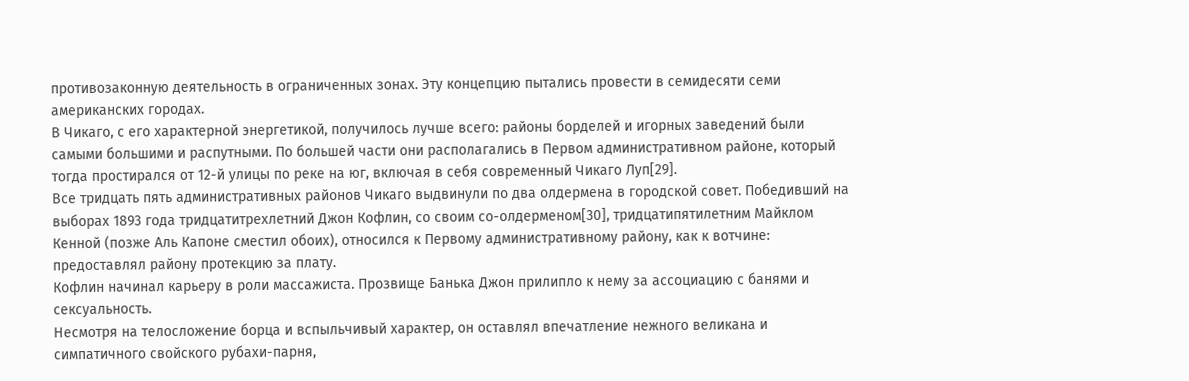противозаконную деятельность в ограниченных зонах. Эту концепцию пытались провести в семидесяти семи американских городах.
В Чикаго, с его характерной энергетикой, получилось лучше всего: районы борделей и игорных заведений были самыми большими и распутными. По большей части они располагались в Первом административном районе, который тогда простирался от 12-й улицы по реке на юг, включая в себя современный Чикаго Луп[29].
Все тридцать пять административных районов Чикаго выдвинули по два олдермена в городской совет. Победивший на выборах 1893 года тридцатитрехлетний Джон Кофлин, со своим со-олдерменом[30], тридцатипятилетним Майклом Кенной (позже Аль Капоне сместил обоих), относился к Первому административному району, как к вотчине: предоставлял району протекцию за плату.
Кофлин начинал карьеру в роли массажиста. Прозвище Банька Джон прилипло к нему за ассоциацию с банями и сексуальность.
Несмотря на телосложение борца и вспыльчивый характер, он оставлял впечатление нежного великана и симпатичного свойского рубахи-парня,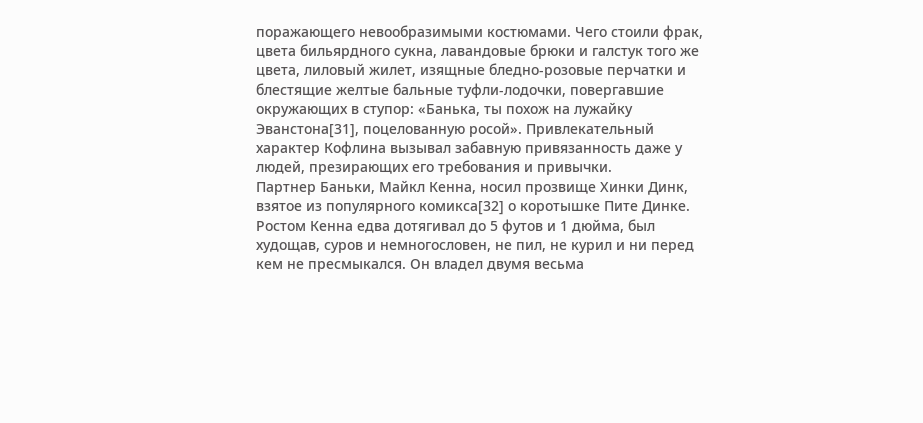поражающего невообразимыми костюмами. Чего стоили фрак, цвета бильярдного сукна, лавандовые брюки и галстук того же цвета, лиловый жилет, изящные бледно-розовые перчатки и блестящие желтые бальные туфли-лодочки, повергавшие окружающих в ступор: «Банька, ты похож на лужайку Эванстона[31], поцелованную росой». Привлекательный характер Кофлина вызывал забавную привязанность даже у людей, презирающих его требования и привычки.
Партнер Баньки, Майкл Кенна, носил прозвище Хинки Динк, взятое из популярного комикса[32] о коротышке Пите Динке. Ростом Кенна едва дотягивал до 5 футов и 1 дюйма, был худощав, суров и немногословен, не пил, не курил и ни перед кем не пресмыкался. Он владел двумя весьма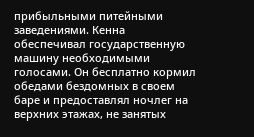прибыльными питейными заведениями. Кенна обеспечивал государственную машину необходимыми голосами. Он бесплатно кормил обедами бездомных в своем баре и предоставлял ночлег на верхних этажах, не занятых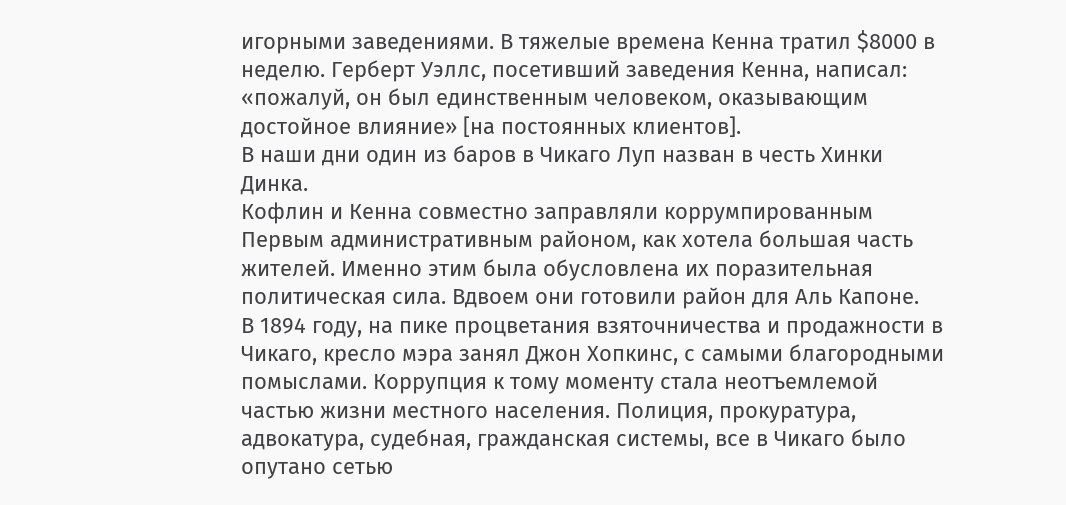игорными заведениями. В тяжелые времена Кенна тратил $8000 в неделю. Герберт Уэллс, посетивший заведения Кенна, написал: «пожалуй, он был единственным человеком, оказывающим достойное влияние» [на постоянных клиентов].
В наши дни один из баров в Чикаго Луп назван в честь Хинки Динка.
Кофлин и Кенна совместно заправляли коррумпированным Первым административным районом, как хотела большая часть жителей. Именно этим была обусловлена их поразительная политическая сила. Вдвоем они готовили район для Аль Капоне.
В 1894 году, на пике процветания взяточничества и продажности в Чикаго, кресло мэра занял Джон Хопкинс, с самыми благородными помыслами. Коррупция к тому моменту стала неотъемлемой частью жизни местного населения. Полиция, прокуратура, адвокатура, судебная, гражданская системы, все в Чикаго было опутано сетью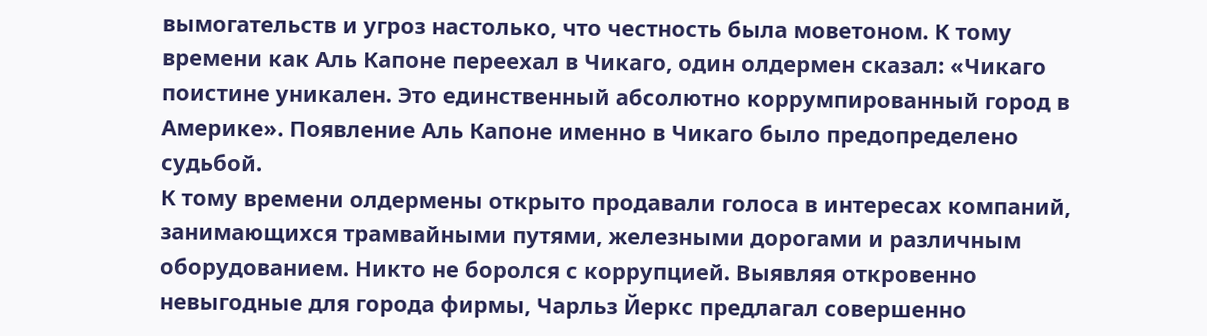вымогательств и угроз настолько, что честность была моветоном. К тому времени как Аль Капоне переехал в Чикаго, один олдермен сказал: «Чикаго поистине уникален. Это единственный абсолютно коррумпированный город в Америке». Появление Аль Капоне именно в Чикаго было предопределено судьбой.
К тому времени олдермены открыто продавали голоса в интересах компаний, занимающихся трамвайными путями, железными дорогами и различным оборудованием. Никто не боролся с коррупцией. Выявляя откровенно невыгодные для города фирмы, Чарльз Йеркс предлагал совершенно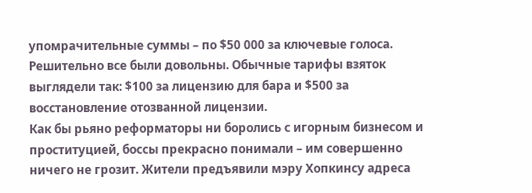упомрачительные суммы – по $50 000 за ключевые голоса. Решительно все были довольны. Обычные тарифы взяток выглядели так: $100 за лицензию для бара и $500 за восстановление отозванной лицензии.
Как бы рьяно реформаторы ни боролись с игорным бизнесом и проституцией, боссы прекрасно понимали – им совершенно ничего не грозит. Жители предъявили мэру Хопкинсу адреса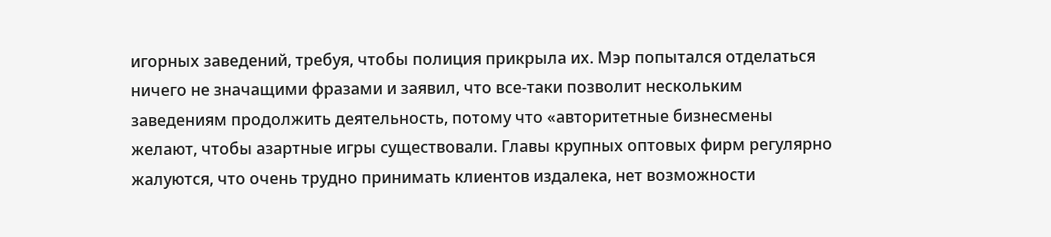игорных заведений, требуя, чтобы полиция прикрыла их. Мэр попытался отделаться ничего не значащими фразами и заявил, что все-таки позволит нескольким заведениям продолжить деятельность, потому что «авторитетные бизнесмены желают, чтобы азартные игры существовали. Главы крупных оптовых фирм регулярно жалуются, что очень трудно принимать клиентов издалека, нет возможности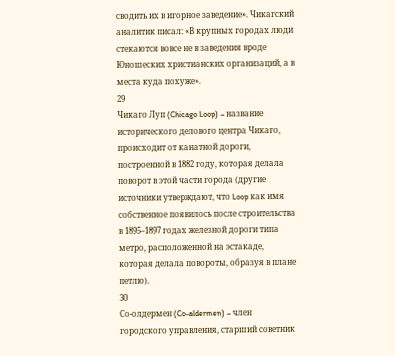сводить их в игорное заведение». Чикагский аналитик писал: «В крупных городах люди стекаются вовсе не в заведения вроде Юношеских христианских организаций, а в места куда похуже».
29
Чикаго Луп (Chicago Loop) – название исторического делового центра Чикаго, происходит от канатной дороги, построенной в 1882 году, которая делала поворот в этой части города (другие источники утверждают, что Loop как имя собственное появилось после строительства в 1895–1897 годах железной дороги типа метро, расположенной на эстакаде, которая делала повороты, образуя в плане петлю).
30
Со-олдермен (Co-aldermen) – член городского управления, старший советник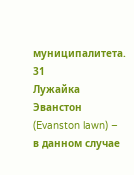муниципалитета.
31
Лужайка Эванстон (Evanston lawn) – в данном случае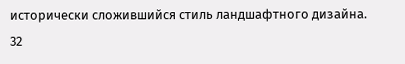исторически сложившийся стиль ландшафтного дизайна.
32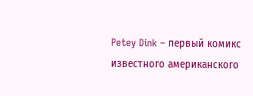Petey Dink – первый комикс известного американского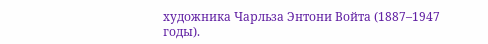художника Чарльза Энтони Войта (1887–1947 годы).